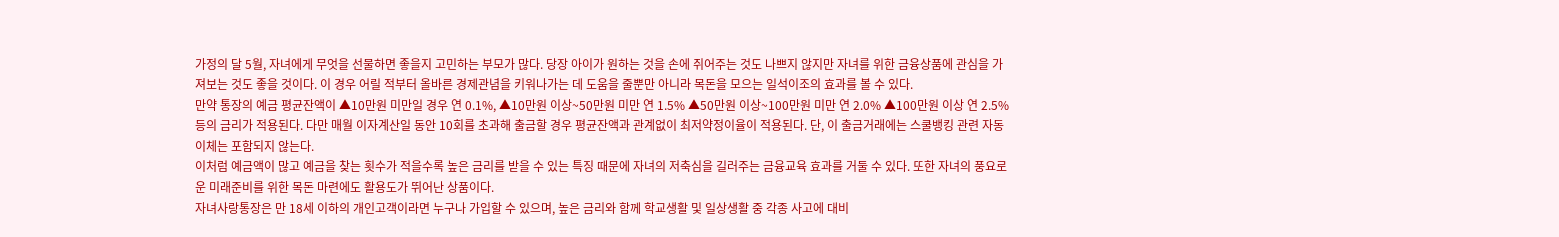가정의 달 5월, 자녀에게 무엇을 선물하면 좋을지 고민하는 부모가 많다. 당장 아이가 원하는 것을 손에 쥐어주는 것도 나쁘지 않지만 자녀를 위한 금융상품에 관심을 가져보는 것도 좋을 것이다. 이 경우 어릴 적부터 올바른 경제관념을 키워나가는 데 도움을 줄뿐만 아니라 목돈을 모으는 일석이조의 효과를 볼 수 있다.
만약 통장의 예금 평균잔액이 ▲10만원 미만일 경우 연 0.1%, ▲10만원 이상~50만원 미만 연 1.5% ▲50만원 이상~100만원 미만 연 2.0% ▲100만원 이상 연 2.5% 등의 금리가 적용된다. 다만 매월 이자계산일 동안 10회를 초과해 출금할 경우 평균잔액과 관계없이 최저약정이율이 적용된다. 단, 이 출금거래에는 스쿨뱅킹 관련 자동이체는 포함되지 않는다.
이처럼 예금액이 많고 예금을 찾는 횟수가 적을수록 높은 금리를 받을 수 있는 특징 때문에 자녀의 저축심을 길러주는 금융교육 효과를 거둘 수 있다. 또한 자녀의 풍요로운 미래준비를 위한 목돈 마련에도 활용도가 뛰어난 상품이다.
자녀사랑통장은 만 18세 이하의 개인고객이라면 누구나 가입할 수 있으며, 높은 금리와 함께 학교생활 및 일상생활 중 각종 사고에 대비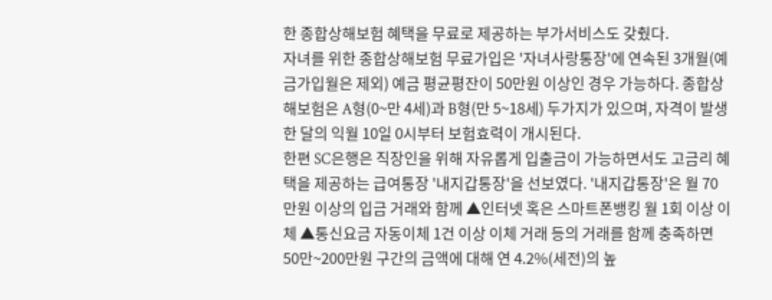한 종합상해보험 혜택을 무료로 제공하는 부가서비스도 갖췄다.
자녀를 위한 종합상해보험 무료가입은 '자녀사랑통장'에 연속된 3개월(예금가입월은 제외) 예금 평균평잔이 50만원 이상인 경우 가능하다. 종합상해보험은 A형(0~만 4세)과 B형(만 5~18세) 두가지가 있으며, 자격이 발생한 달의 익월 10일 0시부터 보험효력이 개시된다.
한편 SC은행은 직장인을 위해 자유롭게 입출금이 가능하면서도 고금리 혜택을 제공하는 급여통장 '내지갑통장'을 선보였다. '내지갑통장'은 월 70만원 이상의 입금 거래와 함께 ▲인터넷 혹은 스마트폰뱅킹 월 1회 이상 이체 ▲통신요금 자동이체 1건 이상 이체 거래 등의 거래를 함께 충족하면 50만~200만원 구간의 금액에 대해 연 4.2%(세전)의 높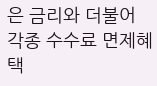은 금리와 더불어 각종 수수료 면제혜택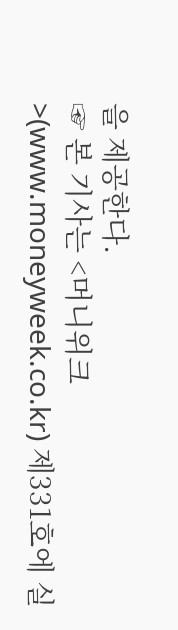을 제공한다.
☞ 본 기사는 <머니위크>(www.moneyweek.co.kr) 제331호에 실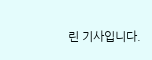린 기사입니다.